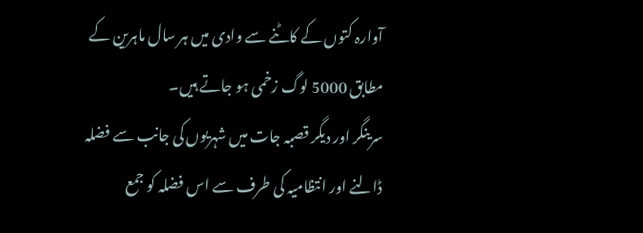آوارہ کتوں کے کاٹنے سے وادی میں ہر سال ماہرین کے مطابق 5000 لوگ زخمی ہو جاتے ہیں۔
سرینگر اور دیگر قصبہ جات میں شہریوں کی جانب سے فضلہ ڈالنے اور انتظامیہ کی طرف سے اس فضلہ کو جمع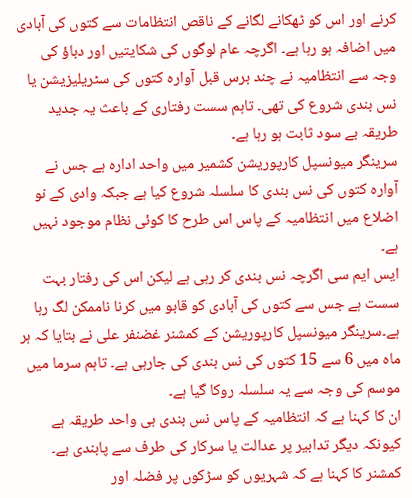کرنے اور اس کو ٹھکانے لگانے کے ناقص انتظامات سے کتوں کی آبادی میں اضافہ ہو رہا ہے۔ اگرچہ عام لوگوں کی شکایتیں اور دباؤ کی وجہ سے انتظامیہ نے چند برس قبل آوارہ کتوں کی سٹریلیزیشن یا نس بندی شروع کی تھی۔ تاہم سست رفتاری کے باعث یہ جدید طریقہ بے سود ثابت ہو رہا ہے۔
سرینگر میونسپل کارپوریشن کشمیر میں واحد ادارہ ہے جس نے آوارہ کتوں کی نس بندی کا سلسلہ شروع کیا ہے جبکہ وادی کے نو اضلاع میں انتظامیہ کے پاس اس طرح کا کوئی نظام موجود نہیں ہے۔
ایس ایم سی اگرچہ نس بندی کر رہی ہے لیکن اس کی رفتار بہت سست ہے جس سے کتوں کی آبادی کو قابو میں کرنا ناممکن لگ رہا ہے۔سرینگر میونسپل کارپوریشن کے کمشنر غضنفر علی نے بتایا کہ ہر ماہ میں 6 سے 15 کتوں کی نس بندی کی جارہی ہے۔ تاہم سرما میں موسم کی وجہ سے یہ سلسلہ روکا گیا ہے۔
ان کا کہنا ہے کہ انتظامیہ کے پاس نس بندی ہی واحد طریقہ ہے کیونکہ دیگر تدابیر پر عدالت یا سرکار کی طرف سے پابندی ہے۔ کمشنر کا کہنا ہے کہ شہریوں کو سڑکوں پر فضلہ اور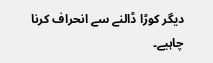دیگر کوڑا ڈالنے سے انحراف کرنا چاہیے۔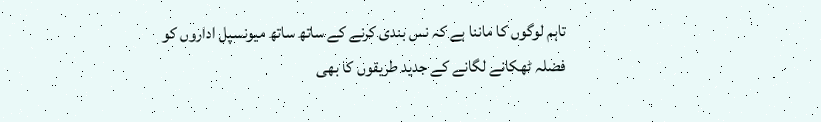تاہم لوگوں کا ماننا ہے کہ نس بندی کرنے کے ساتھ ساتھ میونسپل اداروں کو فضلہ ٹھکانے لگانے کے جدید طریقوں کا بھی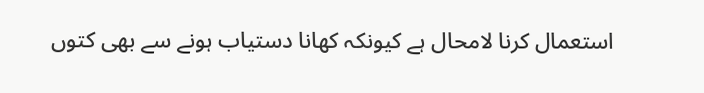استعمال کرنا لامحال ہے کیونکہ کھانا دستیاب ہونے سے بھی کتوں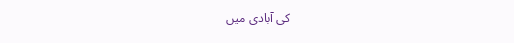کی آبادی میں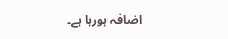اضافہ ہورہا ہے۔